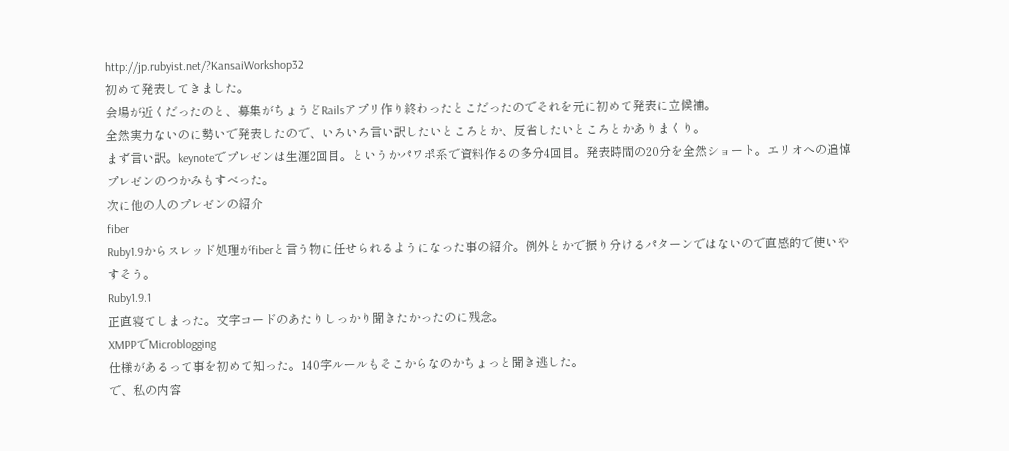http://jp.rubyist.net/?KansaiWorkshop32
初めて発表してきました。
会場が近くだったのと、募集がちょうどRailsアプリ作り終わったとこだったのでそれを元に初めて発表に立候補。
全然実力ないのに勢いで発表したので、いろいろ言い訳したいところとか、反省したいところとかありまくり。
まず言い訳。keynoteでプレゼンは生涯2回目。というかパワポ系で資料作るの多分4回目。発表時間の20分を全然ショート。エリオへの追悼プレゼンのつかみもすべった。
次に他の人のプレゼンの紹介
fiber
Ruby1.9からスレッド処理がfiberと言う物に任せられるようになった事の紹介。例外とかで振り分けるパターンではないので直感的で使いやすそう。
Ruby1.9.1
正直寝てしまった。文字コードのあたりしっかり聞きたかったのに残念。
XMPPでMicroblogging
仕様があるって事を初めて知った。140字ルールもそこからなのかちょっと聞き逃した。
で、私の内容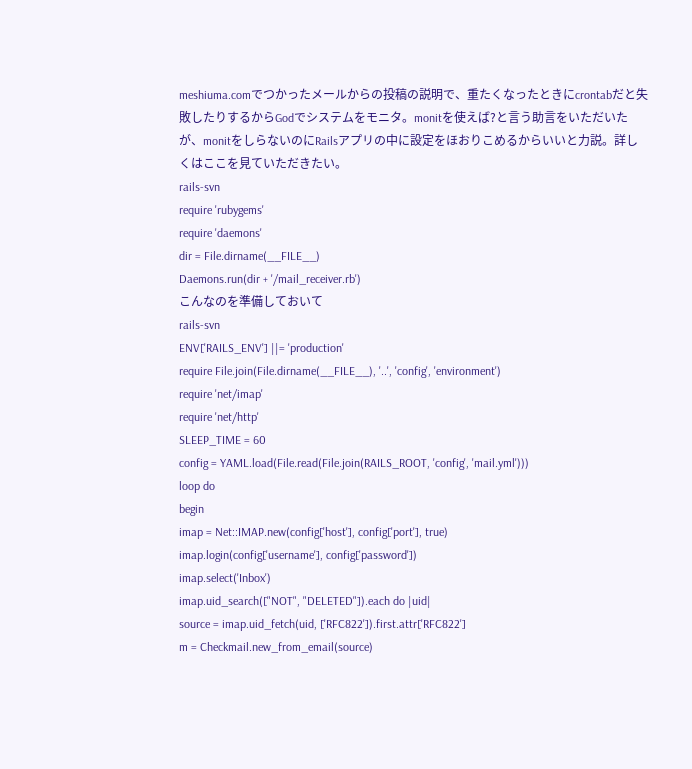meshiuma.comでつかったメールからの投稿の説明で、重たくなったときにcrontabだと失敗したりするからGodでシステムをモニタ。monitを使えば?と言う助言をいただいたが、monitをしらないのにRailsアプリの中に設定をほおりこめるからいいと力説。詳しくはここを見ていただきたい。
rails-svn
require 'rubygems'
require 'daemons'
dir = File.dirname(__FILE__)
Daemons.run(dir + '/mail_receiver.rb')
こんなのを準備しておいて
rails-svn
ENV['RAILS_ENV'] ||= 'production'
require File.join(File.dirname(__FILE__), '..', 'config', 'environment')
require 'net/imap'
require 'net/http'
SLEEP_TIME = 60
config = YAML.load(File.read(File.join(RAILS_ROOT, 'config', 'mail.yml')))
loop do
begin
imap = Net::IMAP.new(config['host'], config['port'], true)
imap.login(config['username'], config['password'])
imap.select('Inbox')
imap.uid_search(["NOT", "DELETED"]).each do |uid|
source = imap.uid_fetch(uid, ['RFC822']).first.attr['RFC822']
m = Checkmail.new_from_email(source)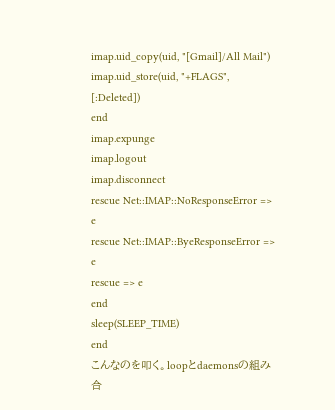imap.uid_copy(uid, "[Gmail]/All Mail")
imap.uid_store(uid, "+FLAGS", [:Deleted])
end
imap.expunge
imap.logout
imap.disconnect
rescue Net::IMAP::NoResponseError => e
rescue Net::IMAP::ByeResponseError => e
rescue => e
end
sleep(SLEEP_TIME)
end
こんなのを叩く。loopとdaemonsの組み合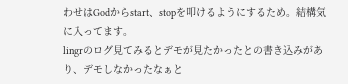わせはGodからstart、stopを叩けるようにするため。結構気に入ってます。
lingrのログ見てみるとデモが見たかったとの書き込みがあり、デモしなかったなぁと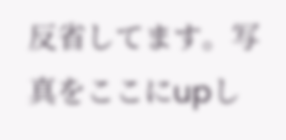反省してます。写真をここにupし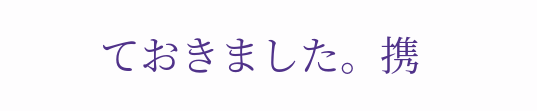ておきました。携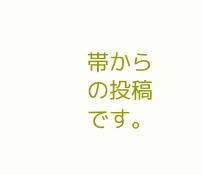帯からの投稿です。